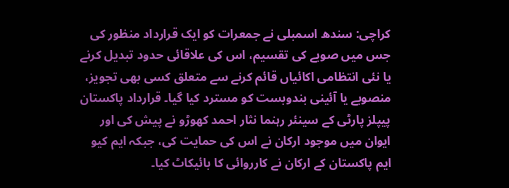کراچی: سندھ اسمبلی نے جمعرات کو ایک قرارداد منظور کی جس میں صوبے کی تقسیم، اس کی علاقائی حدود تبدیل کرنے یا نئی انتظامی اکائیاں قائم کرنے سے متعلق کسی بھی تجویز، منصوبے یا آئینی بندوبست کو مسترد کیا گیا۔ قرارداد پاکستان پیپلز پارٹی کے سینئر رہنما نثار احمد کھوڑو نے پیش کی اور ایوان میں موجود ارکان نے اس کی حمایت کی، جبکہ ایم کیو ایم پاکستان کے ارکان نے کارروائی کا بائیکاٹ کیا۔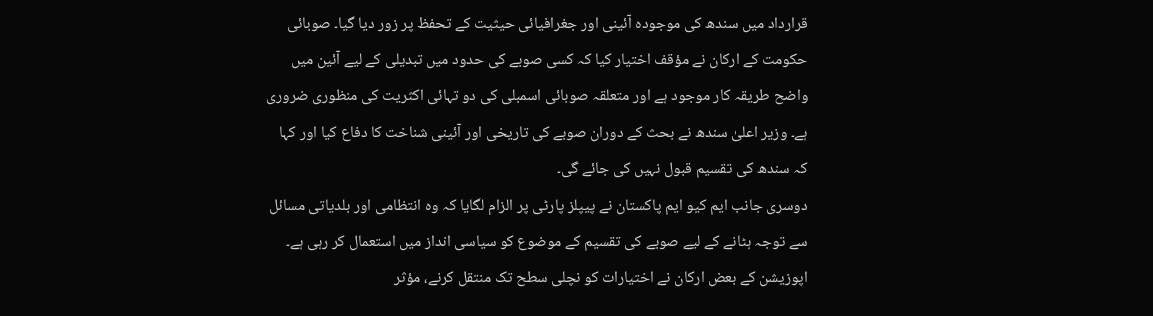قرارداد میں سندھ کی موجودہ آئینی اور جغرافیائی حیثیت کے تحفظ پر زور دیا گیا۔ صوبائی حکومت کے ارکان نے مؤقف اختیار کیا کہ کسی صوبے کی حدود میں تبدیلی کے لیے آئین میں واضح طریقہ کار موجود ہے اور متعلقہ صوبائی اسمبلی کی دو تہائی اکثریت کی منظوری ضروری ہے۔ وزیر اعلیٰ سندھ نے بحث کے دوران صوبے کی تاریخی اور آئینی شناخت کا دفاع کیا اور کہا کہ سندھ کی تقسیم قبول نہیں کی جائے گی۔
دوسری جانب ایم کیو ایم پاکستان نے پیپلز پارٹی پر الزام لگایا کہ وہ انتظامی اور بلدیاتی مسائل سے توجہ ہٹانے کے لیے صوبے کی تقسیم کے موضوع کو سیاسی انداز میں استعمال کر رہی ہے۔ اپوزیشن کے بعض ارکان نے اختیارات کو نچلی سطح تک منتقل کرنے، مؤثر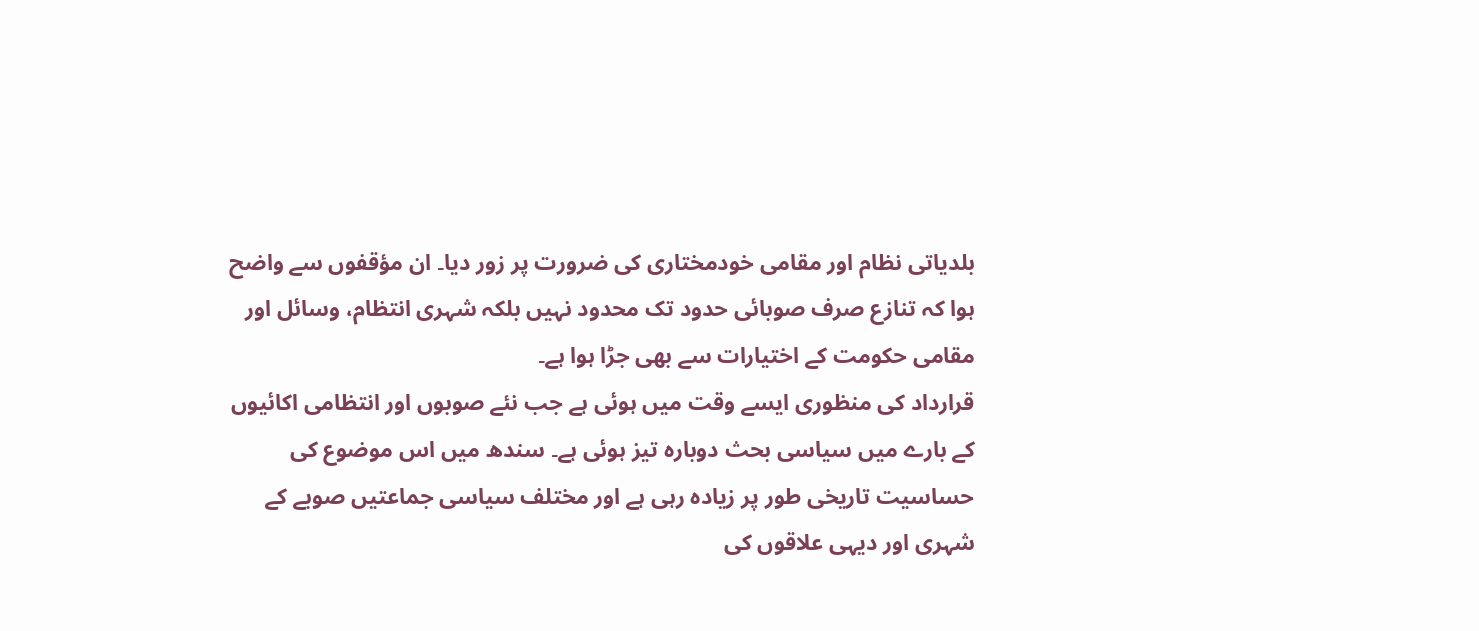بلدیاتی نظام اور مقامی خودمختاری کی ضرورت پر زور دیا۔ ان مؤقفوں سے واضح ہوا کہ تنازع صرف صوبائی حدود تک محدود نہیں بلکہ شہری انتظام، وسائل اور مقامی حکومت کے اختیارات سے بھی جڑا ہوا ہے۔
قرارداد کی منظوری ایسے وقت میں ہوئی ہے جب نئے صوبوں اور انتظامی اکائیوں کے بارے میں سیاسی بحث دوبارہ تیز ہوئی ہے۔ سندھ میں اس موضوع کی حساسیت تاریخی طور پر زیادہ رہی ہے اور مختلف سیاسی جماعتیں صوبے کے شہری اور دیہی علاقوں کی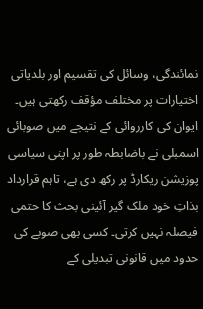نمائندگی، وسائل کی تقسیم اور بلدیاتی اختیارات پر مختلف مؤقف رکھتی ہیں۔
ایوان کی کارروائی کے نتیجے میں صوبائی اسمبلی نے باضابطہ طور پر اپنی سیاسی پوزیشن ریکارڈ پر رکھ دی ہے، تاہم قرارداد بذاتِ خود ملک گیر آئینی بحث کا حتمی فیصلہ نہیں کرتی۔ کسی بھی صوبے کی حدود میں قانونی تبدیلی کے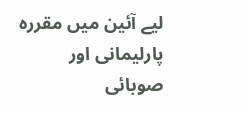لیے آئین میں مقررہ پارلیمانی اور صوبائی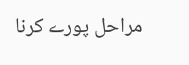مراحل پورے کرنا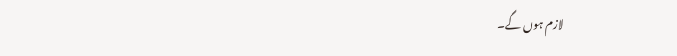لازم ہوں گے۔